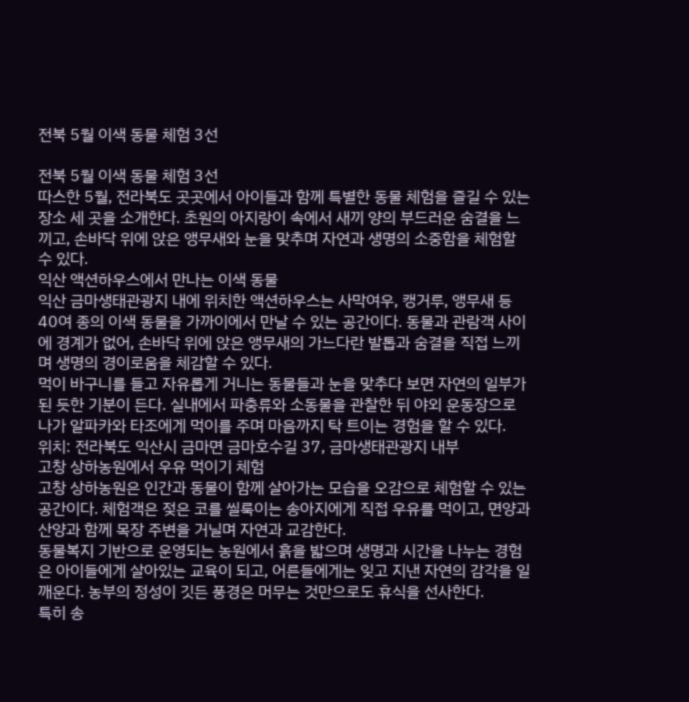전북 5월 이색 동물 체험 3선

전북 5월 이색 동물 체험 3선
따스한 5월, 전라북도 곳곳에서 아이들과 함께 특별한 동물 체험을 즐길 수 있는 장소 세 곳을 소개한다. 초원의 아지랑이 속에서 새끼 양의 부드러운 숨결을 느끼고, 손바닥 위에 앉은 앵무새와 눈을 맞추며 자연과 생명의 소중함을 체험할 수 있다.
익산 액션하우스에서 만나는 이색 동물
익산 금마생태관광지 내에 위치한 액션하우스는 사막여우, 캥거루, 앵무새 등 40여 종의 이색 동물을 가까이에서 만날 수 있는 공간이다. 동물과 관람객 사이에 경계가 없어, 손바닥 위에 앉은 앵무새의 가느다란 발톱과 숨결을 직접 느끼며 생명의 경이로움을 체감할 수 있다.
먹이 바구니를 들고 자유롭게 거니는 동물들과 눈을 맞추다 보면 자연의 일부가 된 듯한 기분이 든다. 실내에서 파충류와 소동물을 관찰한 뒤 야외 운동장으로 나가 알파카와 타조에게 먹이를 주며 마음까지 탁 트이는 경험을 할 수 있다.
위치: 전라북도 익산시 금마면 금마호수길 37, 금마생태관광지 내부
고창 상하농원에서 우유 먹이기 체험
고창 상하농원은 인간과 동물이 함께 살아가는 모습을 오감으로 체험할 수 있는 공간이다. 체험객은 젖은 코를 씰룩이는 송아지에게 직접 우유를 먹이고, 면양과 산양과 함께 목장 주변을 거닐며 자연과 교감한다.
동물복지 기반으로 운영되는 농원에서 흙을 밟으며 생명과 시간을 나누는 경험은 아이들에게 살아있는 교육이 되고, 어른들에게는 잊고 지낸 자연의 감각을 일깨운다. 농부의 정성이 깃든 풍경은 머무는 것만으로도 휴식을 선사한다.
특히 송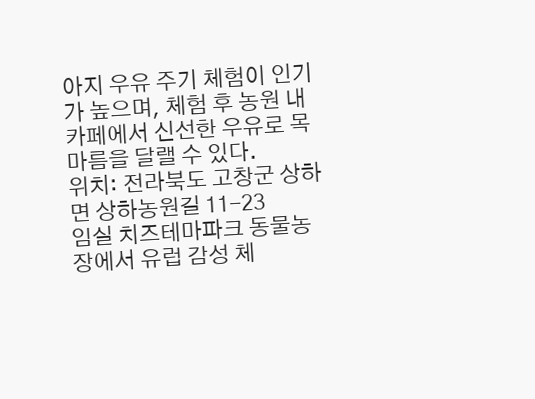아지 우유 주기 체험이 인기가 높으며, 체험 후 농원 내 카페에서 신선한 우유로 목마름을 달랠 수 있다.
위치: 전라북도 고창군 상하면 상하농원길 11-23
임실 치즈테마파크 동물농장에서 유럽 감성 체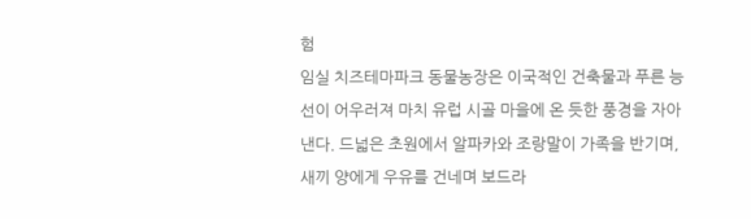험
임실 치즈테마파크 동물농장은 이국적인 건축물과 푸른 능선이 어우러져 마치 유럽 시골 마을에 온 듯한 풍경을 자아낸다. 드넓은 초원에서 알파카와 조랑말이 가족을 반기며, 새끼 양에게 우유를 건네며 보드라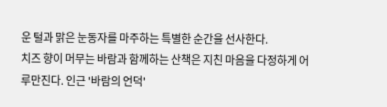운 털과 맑은 눈동자를 마주하는 특별한 순간을 선사한다.
치즈 향이 머무는 바람과 함께하는 산책은 지친 마음을 다정하게 어루만진다. 인근 '바람의 언덕'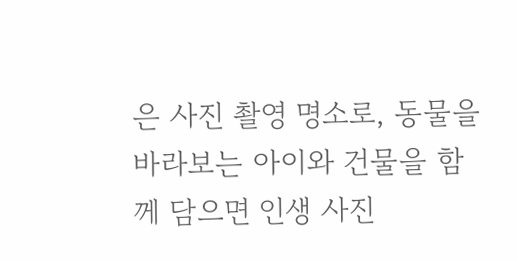은 사진 촬영 명소로, 동물을 바라보는 아이와 건물을 함께 담으면 인생 사진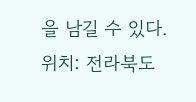을 남길 수 있다.
위치: 전라북도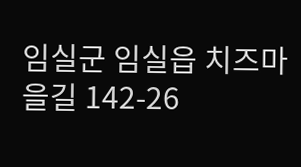임실군 임실읍 치즈마을길 142-26